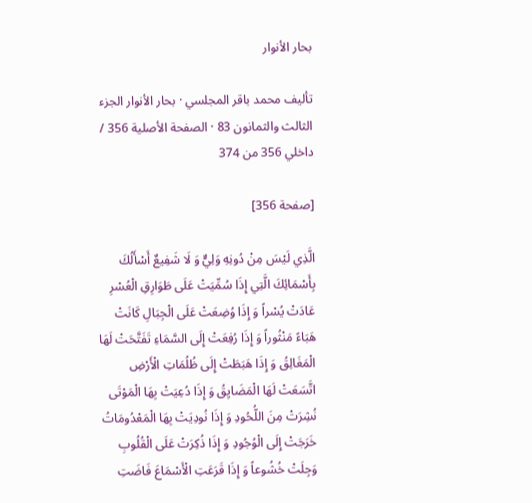بحار الأنوار

تأليف محمد باقر المجلسي · بحار الأنوار الجزء الثالث والثمانون 83 · الصفحة الأصلية 356 / داخلي 356 من 374

[صفحة 356]

الَّذِي لَيْسَ مِنْ دُونِهِ وَلِيٌّ وَ لَا شَفِيعٌ أَسْأَلُكَ بِأَسْمَائِكَ الَّتِي إِذَا سُمِّيَتْ عَلَى طَوَارِقِ الْعُسْرِ عَادَتْ يُسْراً وَ إِذَا وُضِعَتْ عَلَى الْجِبَالِ كَانَتْ هَبَاءً مَنْثُوراً وَ إِذَا رُفِعَتْ إِلَى السَّمَاءِ تَفَتَّحَتْ لَهَا الْمَغَالِقُ وَ إِذَا هَبَطَتْ إِلَى ظُلُمَاتِ الْأَرْضِ اتَّسَعَتْ لَهَا الْمَضَايِقُ وَ إِذَا دُعِيَتْ بِهَا الْمَوْتَى نُشِرَتْ مِنَ اللُّحُودِ وَ إِذَا نُودِيَتْ بِهَا الْمَعْدُومَاتُ خَرَجَتْ إِلَى الْوُجُودِ وَ إِذَا ذُكِرَتْ عَلَى الْقُلُوبِ وَجِلَتْ خُشُوعاً وَ إِذَا قَرَعَتِ الْأَسْمَاعَ فَاضَتِ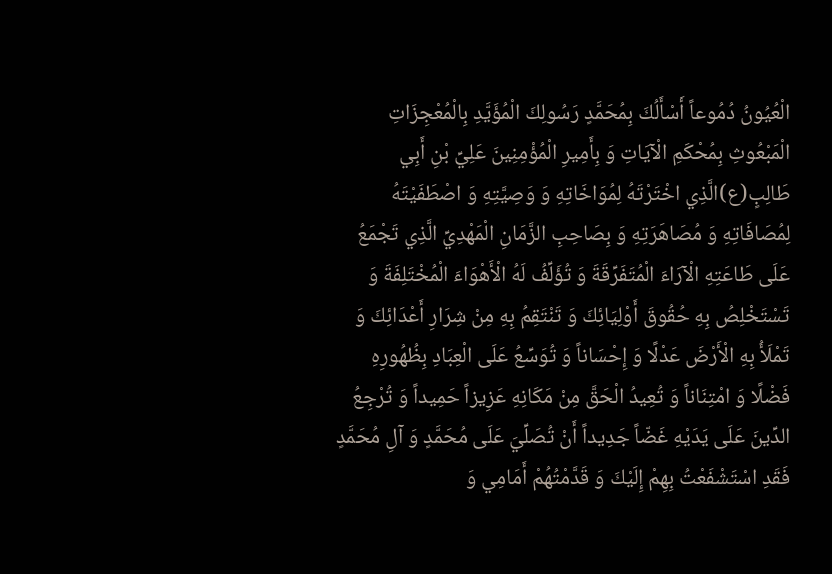الْعُيُونُ دُمُوعاً أَسْأَلُكَ بِمُحَمَّدٍ رَسُولِكَ الْمُؤَيَّدِ بِالْمُعْجِزَاتِ الْمَبْعُوثِ بِمُحْكَمِ الْآيَاتِ وَ بِأَمِيرِ الْمُؤْمِنِينَ عَلِيِّ بْنِ أَبِي طَالِبٍ(ع)الَّذِي اخْتَرْتَهُ لِمُوَاخَاتِهِ وَ وَصِيَّتِهِ وَ اصْطَفَيْتَهُ لِمُصَافَاتِهِ وَ مُصَاهَرَتِهِ وَ بِصَاحِبِ الزَّمَانِ الْمَهْدِيِّ الَّذِي تَجْمَعُ عَلَى طَاعَتِهِ الْآرَاءَ الْمُتَفَرِّقَةَ وَ تُؤَلِّفُ لَهُ الْأَهْوَاءَ الْمُخْتَلِفَةَ وَ تَسْتَخْلِصُ بِهِ حُقُوقَ أَوْلِيَائِكَ وَ تَنْتَقِمُ بِهِ مِنْ شِرَارِ أَعْدَائِكَ وَ تَمْلَأُ بِهِ الْأَرْضَ عَدْلًا وَ إِحْسَاناً وَ تُوَسِّعُ عَلَى الْعِبَادِ بِظُهُورِهِ فَضْلًا وَ امْتِنَاناً وَ تُعِيدُ الْحَقَّ مِنْ مَكَانِهِ عَزِيزاً حَمِيداً وَ تُرْجِعُ الدِّينَ عَلَى يَدَيْهِ غَضّاً جَدِيداً أَنْ تُصَلِّيَ عَلَى مُحَمَّدٍ وَ آلِ مُحَمَّدٍ فَقَدِ اسْتَشْفَعْتُ بِهِمْ إِلَيْكَ وَ قَدَّمْتُهُمْ أَمَامِي وَ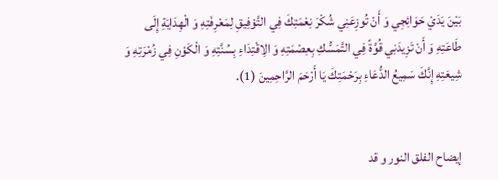بَيْنَ يَدَيْ حَوَائِجِي وَ أَنْ تُوزِعَنِي شُكْرَ نِعْمَتِكَ فِي التَّوْفِيقِ لِمَعْرِفَتِهِ وَ الْهِدَايَةِ إِلَى طَاعَتِهِ وَ أَنْ تَزِيدَنِي قُوَّةً فِي التَّمَسُّكِ بِعِصْمَتِهِ وَ الِاقْتِدَاءِ بِسُنَّتِهِ وَ الْكَوْنِ فِي زُمْرَتِهِ وَ شِيعَتِهِ إِنَّكَ سَمِيعُ الدُّعَاءِ بِرَحْمَتِكَ يَا أَرْحَمَ الرَّاحِمِينَ (1).


إيضاح الفلق النور و قد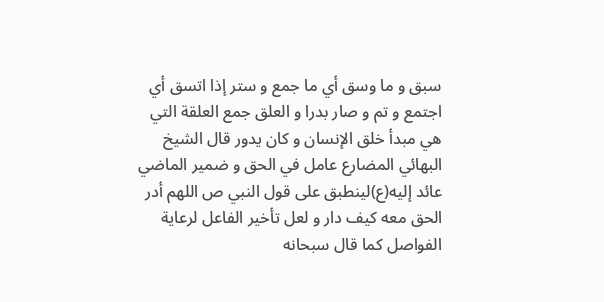سبق و ما وسق أي ما جمع و ستر إذا اتسق أي اجتمع و تم و صار بدرا و العلق جمع العلقة التي هي مبدأ خلق الإنسان و كان يدور قال الشيخ البهائي المضارع عامل في الحق و ضمير الماضي عائد إليه(ع)لينطبق على قول النبي ص اللهم أدر الحق معه كيف دار و لعل تأخير الفاعل لرعاية الفواصل كما قال سبحانه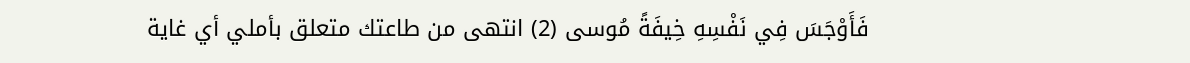فَأَوْجَسَ فِي نَفْسِهِ خِيفَةً مُوسى (2) انتهى من طاعتك متعلق بأملي أي غاية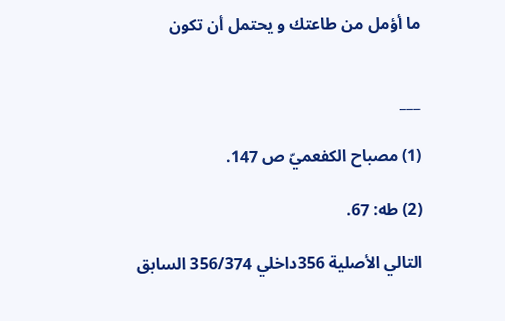ما أؤمل من طاعتك و يحتمل أن تكون


___

(1) مصباح الكفعميّ ص 147.

(2) طه: 67.

التالي الأصلية 356داخلي 356/374 السابق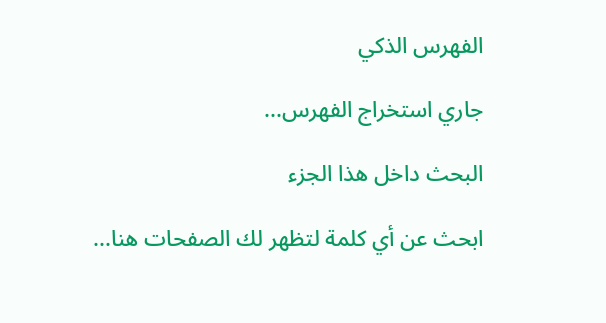الفهرس الذكي

جاري استخراج الفهرس...

البحث داخل هذا الجزء

ابحث عن أي كلمة لتظهر لك الصفحات هنا...